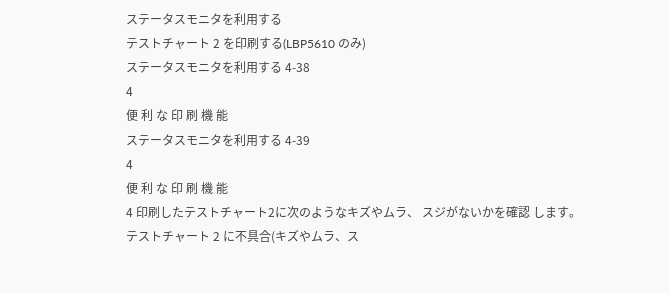ステータスモニタを利用する
テストチャート 2 を印刷する(LBP5610 のみ)
ステータスモニタを利用する 4-38
4
便 利 な 印 刷 機 能
ステータスモニタを利用する 4-39
4
便 利 な 印 刷 機 能
4 印刷したテストチャート2に次のようなキズやムラ、 スジがないかを確認 します。
テストチャート 2 に不具合(キズやムラ、ス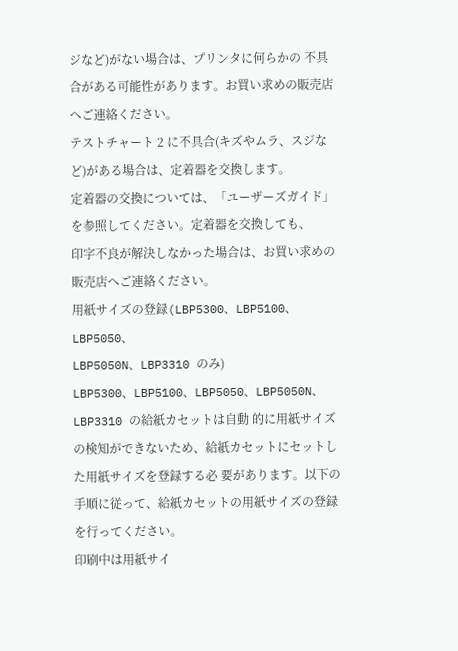ジなど)がない場合は、プリンタに何らかの 不具合がある可能性があります。お買い求めの販売店へご連絡ください。
テストチャート 2 に不具合(キズやムラ、スジなど)がある場合は、定着器を交換します。
定着器の交換については、「ユーザーズガイド」を参照してください。定着器を交換しても、
印字不良が解決しなかった場合は、お買い求めの販売店へご連絡ください。
用紙サイズの登録(LBP5300、LBP5100、LBP5050、
LBP5050N、LBP3310 のみ)
LBP5300、LBP5100、LBP5050、LBP5050N、LBP3310 の給紙カセットは自動 的に用紙サイズの検知ができないため、給紙カセットにセットした用紙サイズを登録する必 要があります。以下の手順に従って、給紙カセットの用紙サイズの登録を行ってください。
印刷中は用紙サイ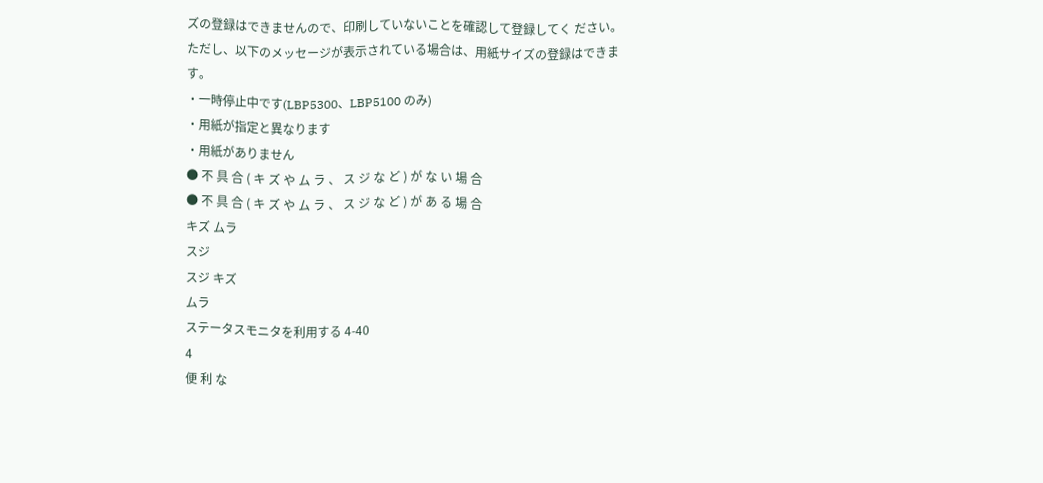ズの登録はできませんので、印刷していないことを確認して登録してく ださい。ただし、以下のメッセージが表示されている場合は、用紙サイズの登録はできま す。
・一時停止中です(LBP5300、LBP5100 のみ)
・用紙が指定と異なります
・用紙がありません
● 不 具 合 ( キ ズ や ム ラ 、 ス ジ な ど ) が な い 場 合
● 不 具 合 ( キ ズ や ム ラ 、 ス ジ な ど ) が あ る 場 合
キズ ムラ
スジ
スジ キズ
ムラ
ステータスモニタを利用する 4-40
4
便 利 な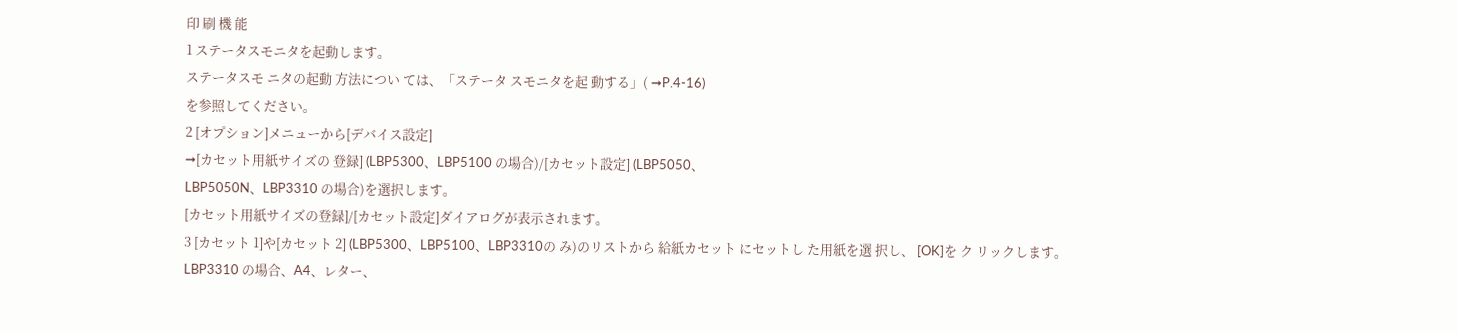印 刷 機 能
1 ステータスモニタを起動します。
ステータスモ ニタの起動 方法につい ては、「ステータ スモニタを起 動する」( ➞P.4-16)
を参照してください。
2 [オプション]メニューから[デバイス設定]
➞[カセット用紙サイズの 登録] (LBP5300、LBP5100 の場合)/[カセット設定] (LBP5050、
LBP5050N、LBP3310 の場合)を選択します。
[カセット用紙サイズの登録]/[カセット設定]ダイアログが表示されます。
3 [カセット 1]や[カセット 2] (LBP5300、LBP5100、LBP3310の み)のリストから 給紙カセット にセットし た用紙を選 択し、 [OK]を ク リックします。
LBP3310 の場合、A4、レター、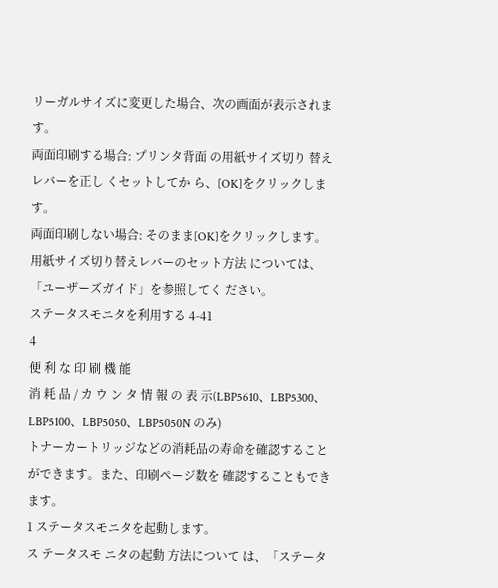リーガルサイズに変更した場合、次の画面が表示されます。
両面印刷する場合: プリンタ背面 の用紙サイズ切り 替えレバーを正し くセットしてか ら、[OK]をクリックします。
両面印刷しない場合: そのまま[OK]をクリックします。
用紙サイズ切り替えレバーのセット方法 については、「ユーザーズガイド」を参照してく ださい。
ステータスモニタを利用する 4-41
4
便 利 な 印 刷 機 能
消 耗 品 / カ ウ ン タ 情 報 の 表 示(LBP5610、LBP5300、
LBP5100、LBP5050、LBP5050N のみ)
トナーカートリッジなどの消耗品の寿命を確認することができます。また、印刷ページ数を 確認することもできます。
1 ステータスモニタを起動します。
ス テータスモ ニタの起動 方法について は、「ステータ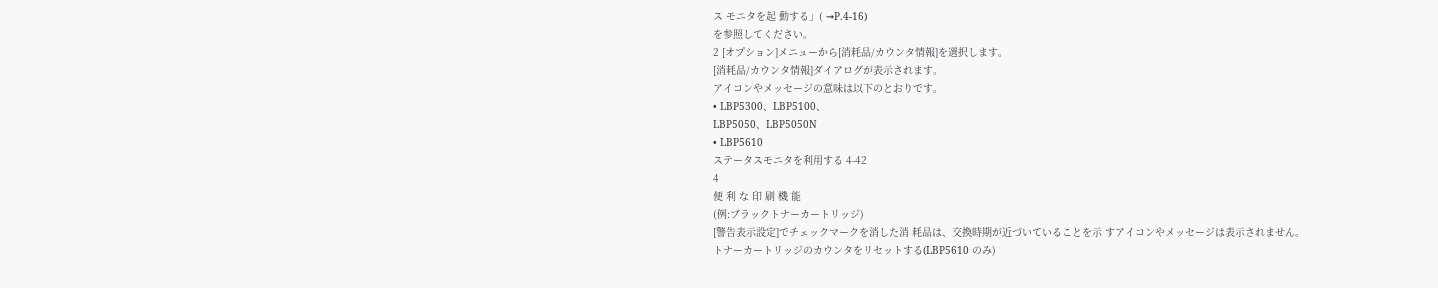ス モニタを起 動する」( ➞P.4-16)
を参照してください。
2 [オプション]メニューから[消耗品/カウンタ情報]を選択します。
[消耗品/カウンタ情報]ダイアログが表示されます。
アイコンやメッセージの意味は以下のとおりです。
• LBP5300、LBP5100、
LBP5050、LBP5050N
• LBP5610
ステータスモニタを利用する 4-42
4
便 利 な 印 刷 機 能
(例:ブラックトナーカートリッジ)
[警告表示設定]でチェックマークを消した消 耗品は、交換時期が近づいていることを示 すアイコンやメッセージは表示されません。
トナーカートリッジのカウンタをリセットする(LBP5610 のみ)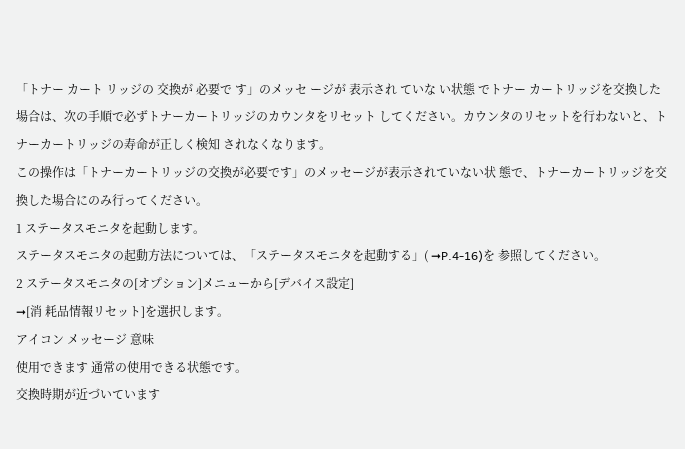「トナー カート リッジの 交換が 必要で す」のメッセ ージが 表示され ていな い状態 でトナー カートリッジを交換した場合は、次の手順で必ずトナーカートリッジのカウンタをリセット してください。カウンタのリセットを行わないと、トナーカートリッジの寿命が正しく検知 されなくなります。
この操作は「トナーカートリッジの交換が必要です」のメッセージが表示されていない状 態で、トナーカートリッジを交換した場合にのみ行ってください。
1 ステータスモニタを起動します。
ステータスモニタの起動方法については、「ステータスモニタを起動する」( ➞P.4-16)を 参照してください。
2 ステータスモニタの[オプション]メニューから[デバイス設定]
➞[消 耗品情報リセット]を選択します。
アイコン メッセージ 意味
使用できます 通常の使用できる状態です。
交換時期が近づいています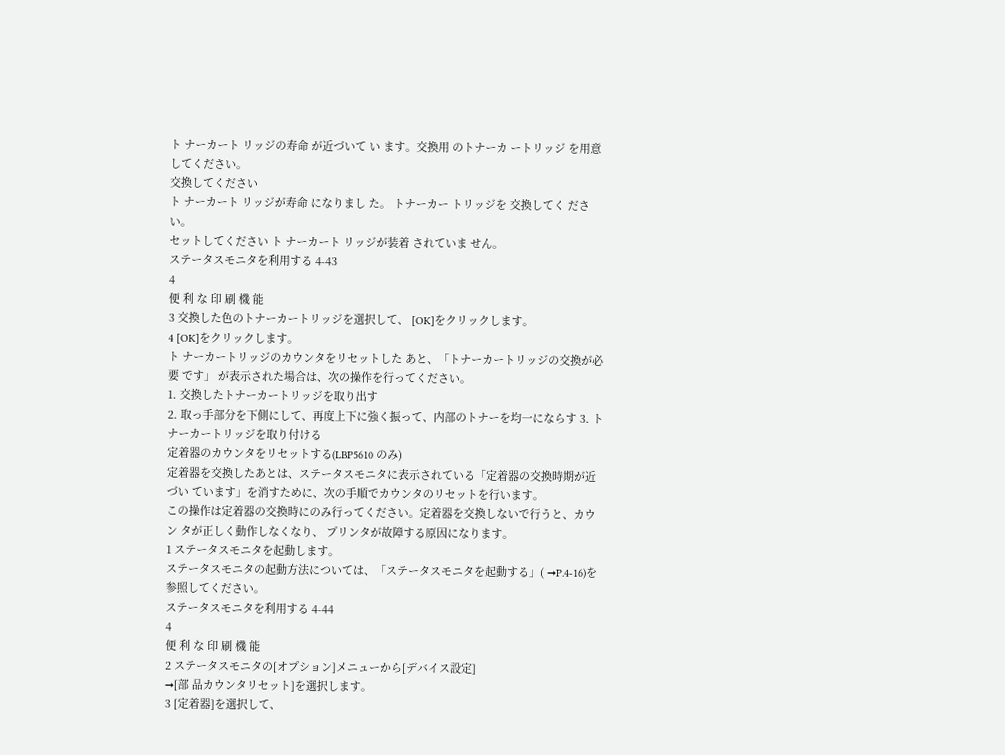ト ナーカート リッジの寿命 が近づいて い ます。交換用 のトナーカ ートリッジ を用意してください。
交換してください
ト ナーカート リッジが寿命 になりまし た。 トナーカー トリッジを 交換してく ださい。
セットしてください ト ナーカート リッジが装着 されていま せん。
ステータスモニタを利用する 4-43
4
便 利 な 印 刷 機 能
3 交換した色のトナーカートリッジを選択して、 [OK]をクリックします。
4 [OK]をクリックします。
ト ナーカートリッジのカウンタをリセットした あと、「トナーカートリッジの交換が必要 です」 が表示された場合は、次の操作を行ってください。
1. 交換したトナーカートリッジを取り出す
2. 取っ手部分を下側にして、再度上下に強く振って、内部のトナーを均一にならす 3. トナーカートリッジを取り付ける
定着器のカウンタをリセットする(LBP5610 のみ)
定着器を交換したあとは、ステータスモニタに表示されている「定着器の交換時期が近づい ています」を消すために、次の手順でカウンタのリセットを行います。
この操作は定着器の交換時にのみ行ってください。定着器を交換しないで行うと、カウン タが正しく動作しなくなり、 プリンタが故障する原因になります。
1 ステータスモニタを起動します。
ステータスモニタの起動方法については、「ステータスモニタを起動する」( ➞P.4-16)を 参照してください。
ステータスモニタを利用する 4-44
4
便 利 な 印 刷 機 能
2 ステータスモニタの[オプション]メニューから[デバイス設定]
➞[部 品カウンタリセット]を選択します。
3 [定着器]を選択して、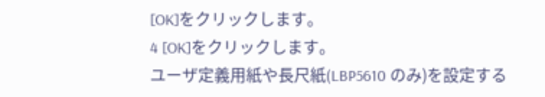[OK]をクリックします。
4 [OK]をクリックします。
ユーザ定義用紙や長尺紙(LBP5610 のみ)を設定する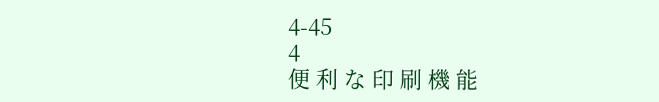4-45
4
便 利 な 印 刷 機 能